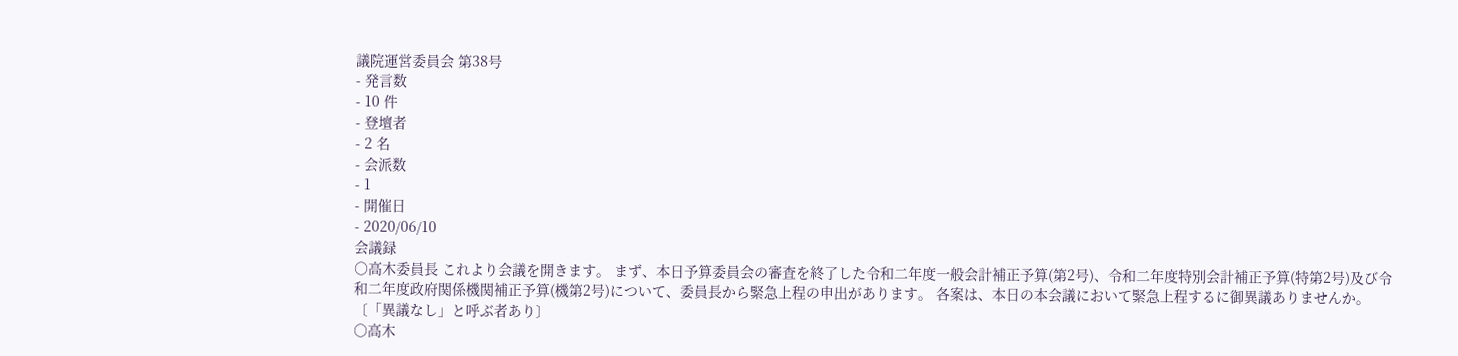議院運営委員会 第38号
- 発言数
- 10 件
- 登壇者
- 2 名
- 会派数
- 1
- 開催日
- 2020/06/10
会議録
○高木委員長 これより会議を開きます。 まず、本日予算委員会の審査を終了した令和二年度一般会計補正予算(第2号)、令和二年度特別会計補正予算(特第2号)及び令和二年度政府関係機関補正予算(機第2号)について、委員長から緊急上程の申出があります。 各案は、本日の本会議において緊急上程するに御異議ありませんか。 〔「異議なし」と呼ぶ者あり〕
○高木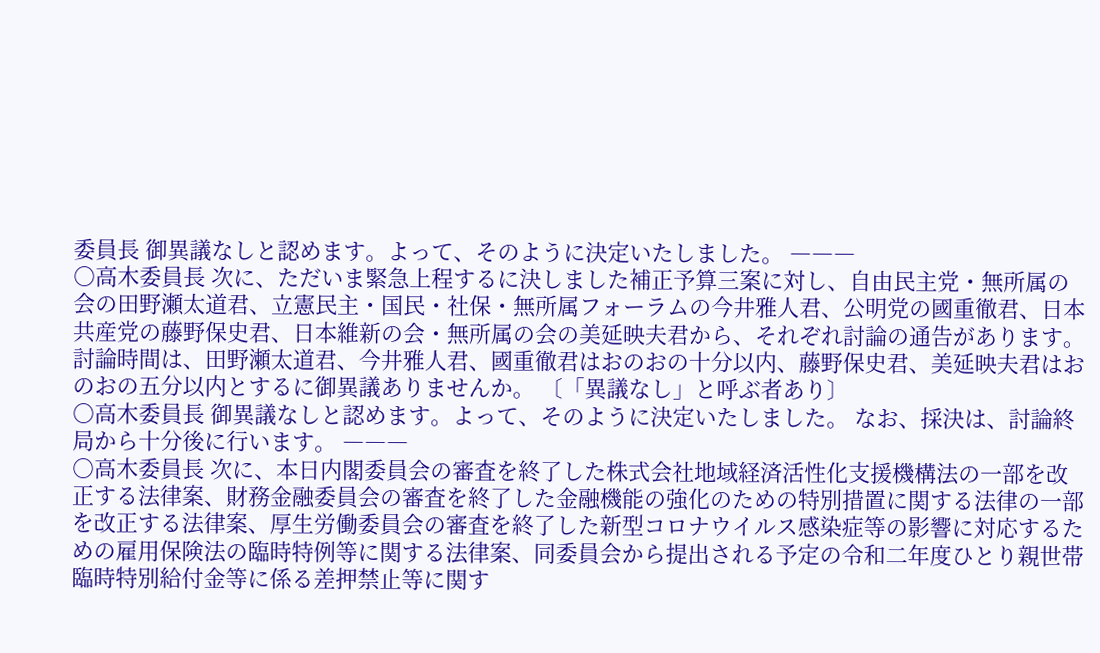委員長 御異議なしと認めます。よって、そのように決定いたしました。 ―――
○高木委員長 次に、ただいま緊急上程するに決しました補正予算三案に対し、自由民主党・無所属の会の田野瀬太道君、立憲民主・国民・社保・無所属フォーラムの今井雅人君、公明党の國重徹君、日本共産党の藤野保史君、日本維新の会・無所属の会の美延映夫君から、それぞれ討論の通告があります。 討論時間は、田野瀬太道君、今井雅人君、國重徹君はおのおの十分以内、藤野保史君、美延映夫君はおのおの五分以内とするに御異議ありませんか。 〔「異議なし」と呼ぶ者あり〕
○高木委員長 御異議なしと認めます。よって、そのように決定いたしました。 なお、採決は、討論終局から十分後に行います。 ―――
○高木委員長 次に、本日内閣委員会の審査を終了した株式会社地域経済活性化支援機構法の一部を改正する法律案、財務金融委員会の審査を終了した金融機能の強化のための特別措置に関する法律の一部を改正する法律案、厚生労働委員会の審査を終了した新型コロナウイルス感染症等の影響に対応するための雇用保険法の臨時特例等に関する法律案、同委員会から提出される予定の令和二年度ひとり親世帯臨時特別給付金等に係る差押禁止等に関す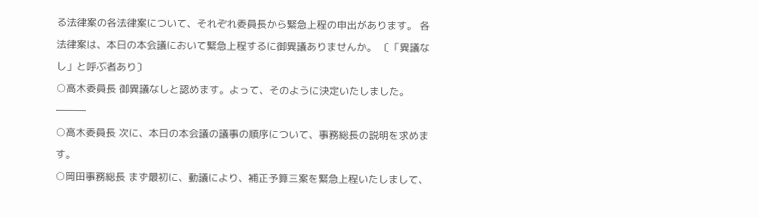る法律案の各法律案について、それぞれ委員長から緊急上程の申出があります。 各法律案は、本日の本会議において緊急上程するに御異議ありませんか。 〔「異議なし」と呼ぶ者あり〕
○高木委員長 御異議なしと認めます。よって、そのように決定いたしました。 ―――
○高木委員長 次に、本日の本会議の議事の順序について、事務総長の説明を求めます。
○岡田事務総長 まず最初に、動議により、補正予算三案を緊急上程いたしまして、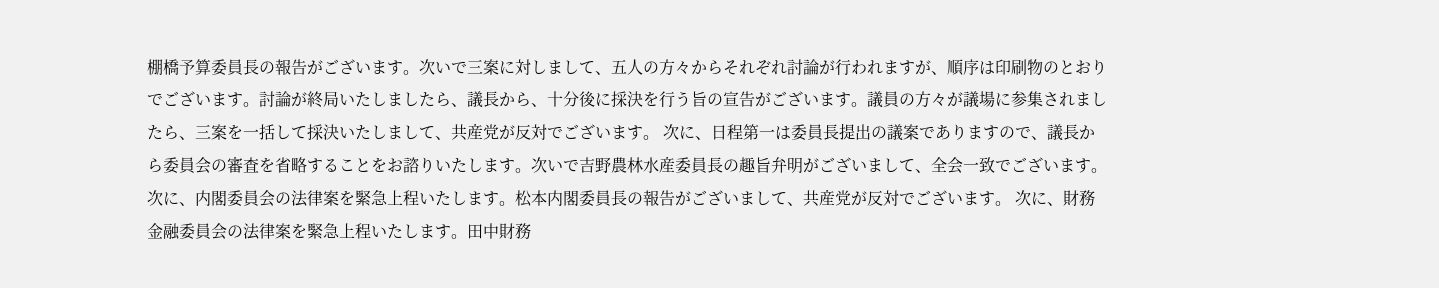棚橋予算委員長の報告がございます。次いで三案に対しまして、五人の方々からそれぞれ討論が行われますが、順序は印刷物のとおりでございます。討論が終局いたしましたら、議長から、十分後に採決を行う旨の宣告がございます。議員の方々が議場に参集されましたら、三案を一括して採決いたしまして、共産党が反対でございます。 次に、日程第一は委員長提出の議案でありますので、議長から委員会の審査を省略することをお諮りいたします。次いで吉野農林水産委員長の趣旨弁明がございまして、全会一致でございます。 次に、内閣委員会の法律案を緊急上程いたします。松本内閣委員長の報告がございまして、共産党が反対でございます。 次に、財務金融委員会の法律案を緊急上程いたします。田中財務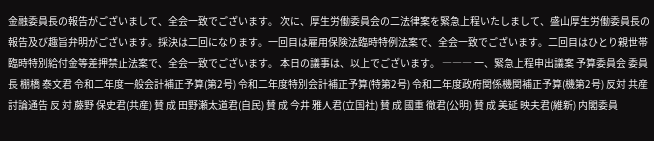金融委員長の報告がございまして、全会一致でございます。 次に、厚生労働委員会の二法律案を緊急上程いたしまして、盛山厚生労働委員長の報告及び趣旨弁明がございます。採決は二回になります。一回目は雇用保険法臨時特例法案で、全会一致でございます。二回目はひとり親世帯臨時特別給付金等差押禁止法案で、全会一致でございます。 本日の議事は、以上でございます。 ――― 一、緊急上程申出議案 予算委員会 委員長 棚橋 泰文君 令和二年度一般会計補正予算(第2号) 令和二年度特別会計補正予算(特第2号) 令和二年度政府関係機関補正予算(機第2号) 反対 共産 討論通告 反 対 藤野 保史君(共産) 賛 成 田野瀬太道君(自民) 賛 成 今井 雅人君(立国社) 賛 成 國重 徹君(公明) 賛 成 美延 映夫君(維新) 内閣委員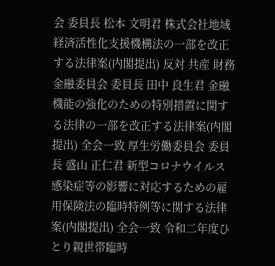会 委員長 松本 文明君 株式会社地域経済活性化支援機構法の一部を改正する法律案(内閣提出) 反対 共産 財務金融委員会 委員長 田中 良生君 金融機能の強化のための特別措置に関する法律の一部を改正する法律案(内閣提出) 全会一致 厚生労働委員会 委員長 盛山 正仁君 新型コロナウイルス感染症等の影響に対応するための雇用保険法の臨時特例等に関する法律案(内閣提出) 全会一致 令和二年度ひとり親世帯臨時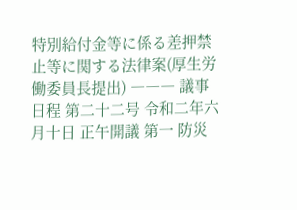特別給付金等に係る差押禁止等に関する法律案(厚生労働委員長提出) ――― 議事日程 第二十二号 令和二年六月十日 正午開議 第一 防災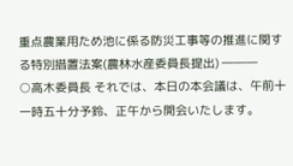重点農業用ため池に係る防災工事等の推進に関する特別措置法案(農林水産委員長提出) ―――
○高木委員長 それでは、本日の本会議は、午前十一時五十分予鈴、正午から開会いたします。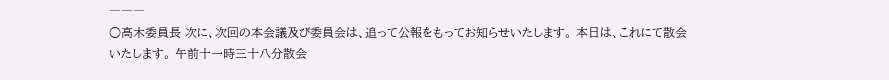―――
○高木委員長 次に、次回の本会議及び委員会は、追って公報をもってお知らせいたします。 本日は、これにて散会いたします。 午前十一時三十八分散会